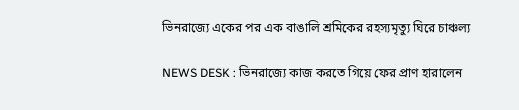ভিনরাজ্যে একের পর এক বাঙালি শ্রমিকের রহস্যমৃত্যু ঘিরে চাঞ্চল্য

NEWS DESK : ভিনরাজ্যে কাজ করতে গিয়ে ফের প্রাণ হারালেন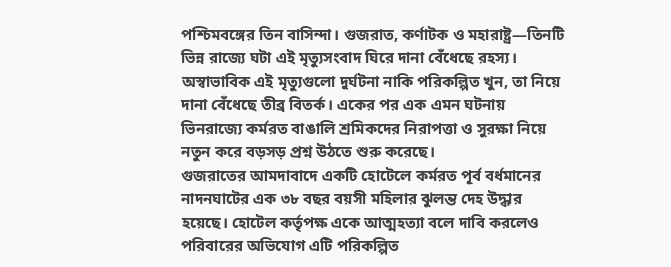পশ্চিমবঙ্গের তিন বাসিন্দা। গুজরাত, কর্ণাটক ও মহারাষ্ট্র—তিনটি ভিন্ন রাজ্যে ঘটা এই মৃত্যুসংবাদ ঘিরে দানা বেঁধেছে রহস্য। অস্বাভাবিক এই মৃত্যুগুলো দুর্ঘটনা নাকি পরিকল্পিত খুন, তা নিয়ে দানা বেঁধেছে তীব্র বিতর্ক। একের পর এক এমন ঘটনায় ভিনরাজ্যে কর্মরত বাঙালি শ্রমিকদের নিরাপত্তা ও সুরক্ষা নিয়ে নতুন করে বড়সড় প্রশ্ন উঠতে শুরু করেছে।
গুজরাতের আমদাবাদে একটি হোটেলে কর্মরত পূর্ব বর্ধমানের নাদনঘাটের এক ৩৮ বছর বয়সী মহিলার ঝুলন্ত দেহ উদ্ধার হয়েছে। হোটেল কর্তৃপক্ষ একে আত্মহত্যা বলে দাবি করলেও পরিবারের অভিযোগ এটি পরিকল্পিত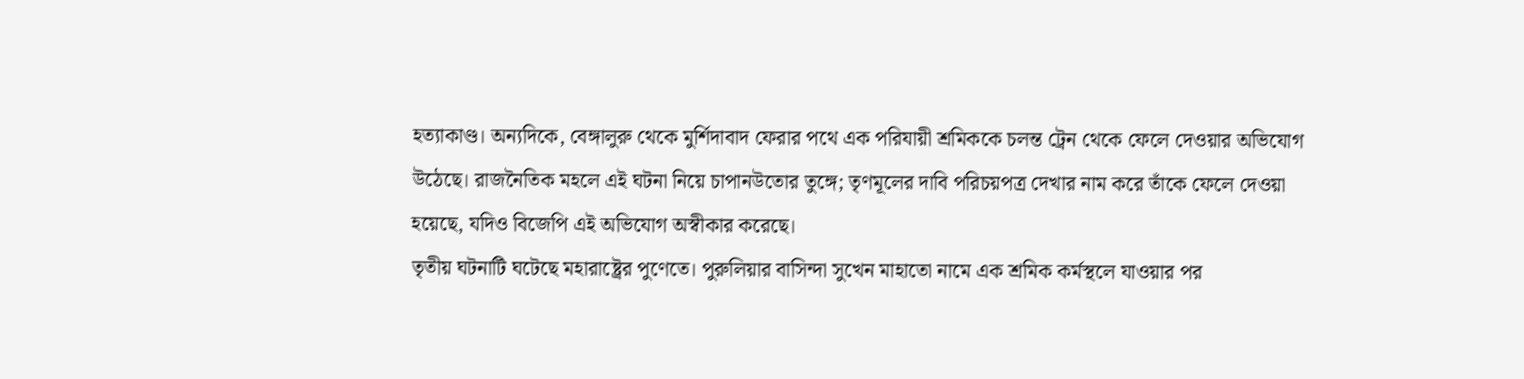হত্যাকাণ্ড। অন্যদিকে, বেঙ্গালুরু থেকে মুর্শিদাবাদ ফেরার পথে এক পরিযায়ী শ্রমিককে চলন্ত ট্রেন থেকে ফেলে দেওয়ার অভিযোগ উঠেছে। রাজনৈতিক মহলে এই ঘটনা নিয়ে চাপানউতোর তুঙ্গে; তৃণমূলের দাবি পরিচয়পত্র দেখার নাম করে তাঁকে ফেলে দেওয়া হয়েছে, যদিও বিজেপি এই অভিযোগ অস্বীকার করেছে।
তৃতীয় ঘটনাটি ঘটেছে মহারাষ্ট্রের পুণেতে। পুরুলিয়ার বাসিন্দা সুখেন মাহাতো নামে এক শ্রমিক কর্মস্থলে যাওয়ার পর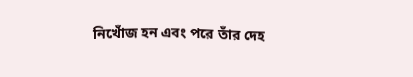নিখোঁজ হন এবং পরে তাঁর দেহ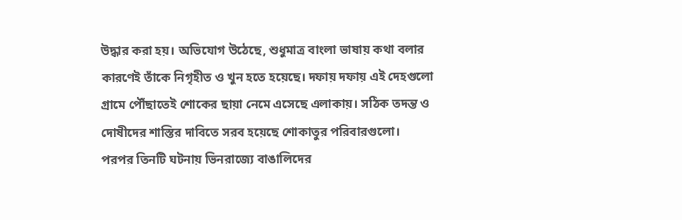উদ্ধার করা হয়। অভিযোগ উঠেছে, শুধুমাত্র বাংলা ভাষায় কথা বলার কারণেই তাঁকে নিগৃহীত ও খুন হতে হয়েছে। দফায় দফায় এই দেহগুলো গ্রামে পৌঁছাতেই শোকের ছায়া নেমে এসেছে এলাকায়। সঠিক তদন্ত ও দোষীদের শাস্তির দাবিতে সরব হয়েছে শোকাতুর পরিবারগুলো।
পরপর তিনটি ঘটনায় ভিনরাজ্যে বাঙালিদের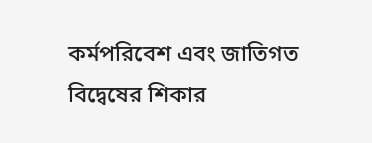কর্মপরিবেশ এবং জাতিগত বিদ্বেষের শিকার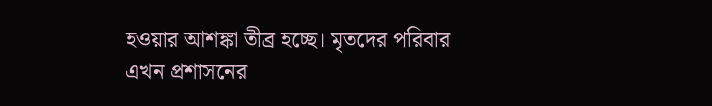হওয়ার আশঙ্কা তীব্র হচ্ছে। মৃতদের পরিবার এখন প্রশাসনের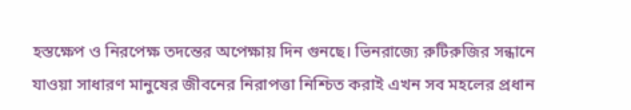হস্তক্ষেপ ও নিরপেক্ষ তদন্তের অপেক্ষায় দিন গুনছে। ভিনরাজ্যে রুটিরুজির সন্ধানে যাওয়া সাধারণ মানুষের জীবনের নিরাপত্তা নিশ্চিত করাই এখন সব মহলের প্রধান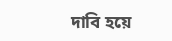দাবি হয়ে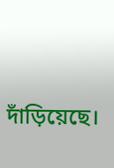দাঁড়িয়েছে।